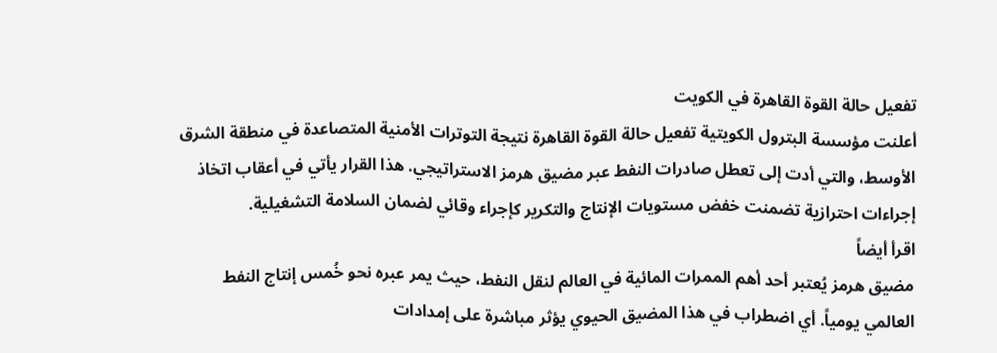تفعيل حالة القوة القاهرة في الكويت
أعلنت مؤسسة البترول الكويتية تفعيل حالة القوة القاهرة نتيجة التوترات الأمنية المتصاعدة في منطقة الشرق الأوسط، والتي أدت إلى تعطل صادرات النفط عبر مضيق هرمز الاستراتيجي. هذا القرار يأتي في أعقاب اتخاذ إجراءات احترازية تضمنت خفض مستويات الإنتاج والتكرير كإجراء وقائي لضمان السلامة التشغيلية.
اقرأ أيضاً
مضيق هرمز يُعتبر أحد أهم الممرات المائية في العالم لنقل النفط، حيث يمر عبره نحو خُمس إنتاج النفط العالمي يومياً. أي اضطراب في هذا المضيق الحيوي يؤثر مباشرة على إمدادات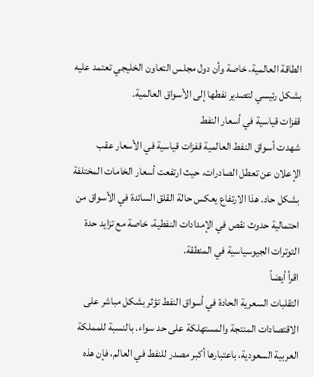الطاقة العالمية، خاصة وأن دول مجلس التعاون الخليجي تعتمد عليه بشكل رئيسي لتصدير نفطها إلى الأسواق العالمية.
قفزات قياسية في أسعار النفط
شهدت أسواق النفط العالمية قفزات قياسية في الأسعار عقب الإعلان عن تعطل الصادرات، حيث ارتفعت أسعار الخامات المختلفة بشكل حاد. هذا الارتفاع يعكس حالة القلق السائدة في الأسواق من احتمالية حدوث نقص في الإمدادات النفطية، خاصة مع تزايد حدة التوترات الجيوسياسية في المنطقة.
اقرأ أيضاً
التقلبات السعرية الحادة في أسواق النفط تؤثر بشكل مباشر على الاقتصادات المنتجة والمستهلكة على حد سواء. بالنسبة للمملكة العربية السعودية، باعتبارها أكبر مصدر للنفط في العالم، فإن هذه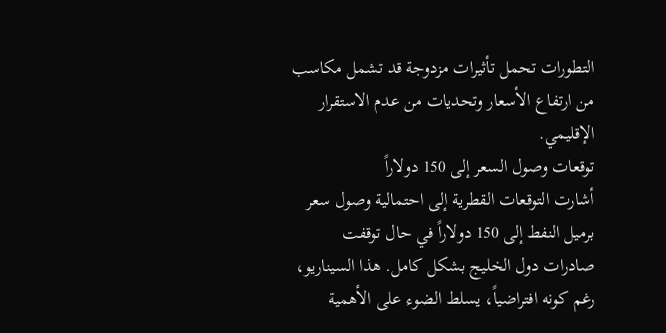التطورات تحمل تأثيرات مزدوجة قد تشمل مكاسب من ارتفاع الأسعار وتحديات من عدم الاستقرار الإقليمي.
توقعات وصول السعر إلى 150 دولاراً
أشارت التوقعات القطرية إلى احتمالية وصول سعر برميل النفط إلى 150 دولاراً في حال توقفت صادرات دول الخليج بشكل كامل. هذا السيناريو، رغم كونه افتراضياً، يسلط الضوء على الأهمية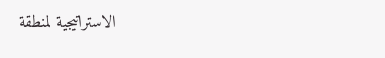الاستراتيجية لمنطقة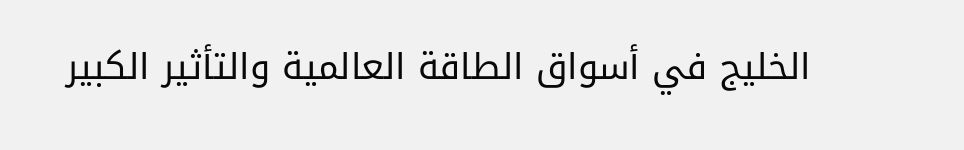الخليج في أسواق الطاقة العالمية والتأثير الكبير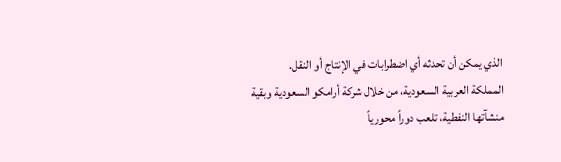الذي يمكن أن تحدثه أي اضطرابات في الإنتاج أو النقل.
المملكة العربية السعودية، من خلال شركة أرامكو السعودية وبقية منشآتها النفطية، تلعب دوراً محورياً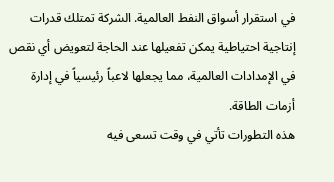في استقرار أسواق النفط العالمية. الشركة تمتلك قدرات إنتاجية احتياطية يمكن تفعيلها عند الحاجة لتعويض أي نقص في الإمدادات العالمية، مما يجعلها لاعباً رئيسياً في إدارة أزمات الطاقة.
هذه التطورات تأتي في وقت تسعى فيه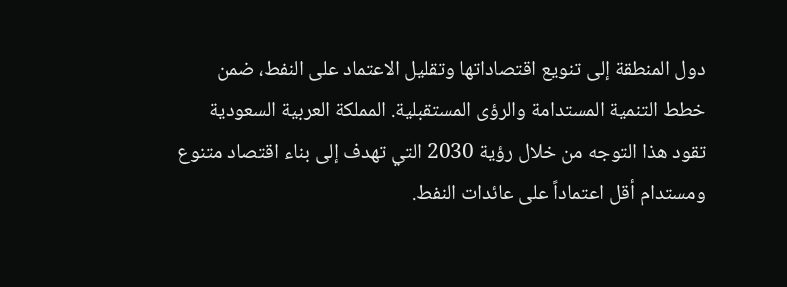دول المنطقة إلى تنويع اقتصاداتها وتقليل الاعتماد على النفط، ضمن خطط التنمية المستدامة والرؤى المستقبلية. المملكة العربية السعودية تقود هذا التوجه من خلال رؤية 2030 التي تهدف إلى بناء اقتصاد متنوع ومستدام أقل اعتماداً على عائدات النفط.